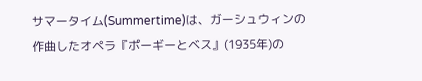サマータイム(Summertime)は、ガーシュウィンの
作曲したオペラ『ポーギーとベス』(1935年)の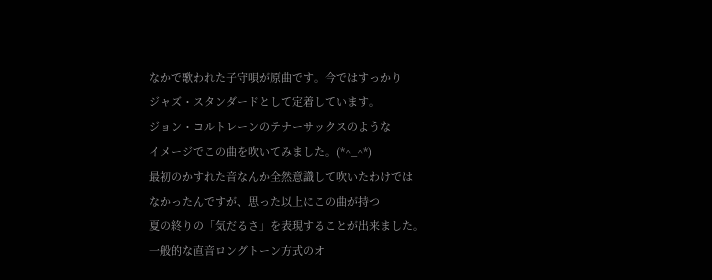なかで歌われた子守唄が原曲です。今ではすっかり
ジャズ・スタンダードとして定着しています。
ジョン・コルトレーンのテナーサックスのような
イメージでこの曲を吹いてみました。(*^_^*)
最初のかすれた音なんか全然意識して吹いたわけでは
なかったんですが、思った以上にこの曲が持つ
夏の終りの「気だるさ」を表現することが出来ました。
一般的な直音ロングトーン方式のオ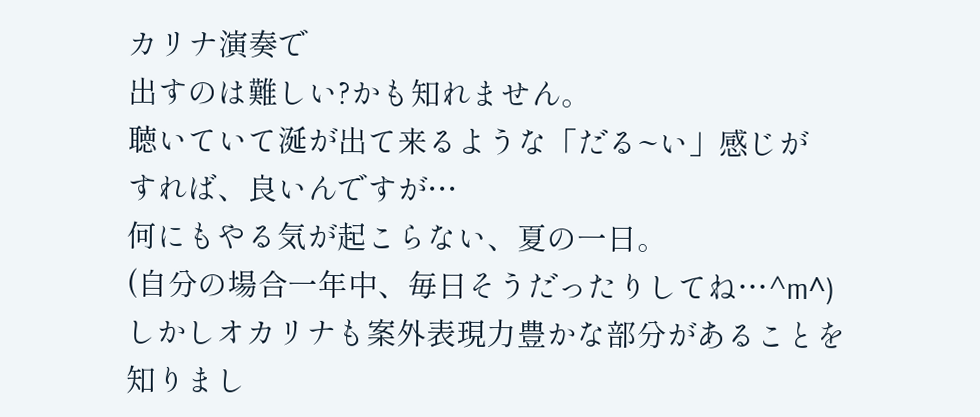カリナ演奏で
出すのは難しい?かも知れません。
聴いていて涎が出て来るような「だる~い」感じが
すれば、良いんですが…
何にもやる気が起こらない、夏の一日。
(自分の場合一年中、毎日そうだったりしてね…^m^)
しかしオカリナも案外表現力豊かな部分があることを
知りまし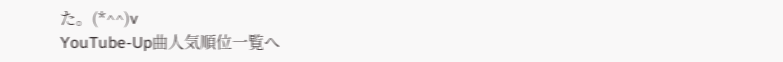た。(*^^)v
YouTube-Up曲人気順位一覧へ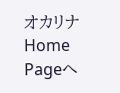オカリナ Home Pageへ